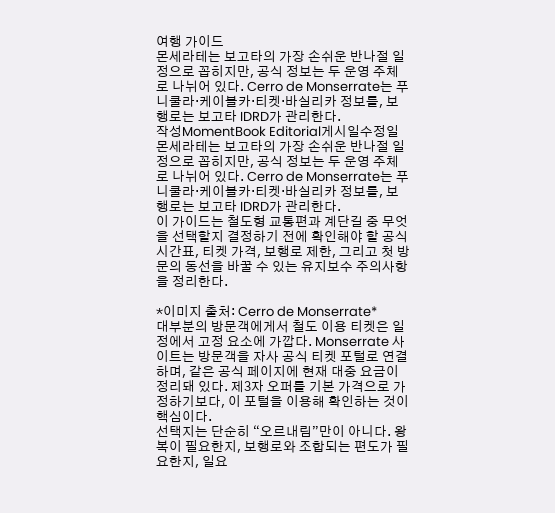여행 가이드
몬세라테는 보고타의 가장 손쉬운 반나절 일정으로 꼽히지만, 공식 정보는 두 운영 주체로 나뉘어 있다. Cerro de Monserrate는 푸니쿨라·케이블카·티켓·바실리카 정보를, 보행로는 보고타 IDRD가 관리한다.
작성MomentBook Editorial게시일수정일
몬세라테는 보고타의 가장 손쉬운 반나절 일정으로 꼽히지만, 공식 정보는 두 운영 주체로 나뉘어 있다. Cerro de Monserrate는 푸니쿨라·케이블카·티켓·바실리카 정보를, 보행로는 보고타 IDRD가 관리한다.
이 가이드는 철도형 교통편과 계단길 중 무엇을 선택할지 결정하기 전에 확인해야 할 공식 시간표, 티켓 가격, 보행로 제한, 그리고 첫 방문의 동선을 바꿀 수 있는 유지보수 주의사항을 정리한다.

*이미지 출처: Cerro de Monserrate*
대부분의 방문객에게서 철도 이용 티켓은 일정에서 고정 요소에 가깝다. Monserrate 사이트는 방문객을 자사 공식 티켓 포털로 연결하며, 같은 공식 페이지에 현재 대중 요금이 정리돼 있다. 제3자 오퍼를 기본 가격으로 가정하기보다, 이 포털을 이용해 확인하는 것이 핵심이다.
선택지는 단순히 “오르내림”만이 아니다. 왕복이 필요한지, 보행로와 조합되는 편도가 필요한지, 일요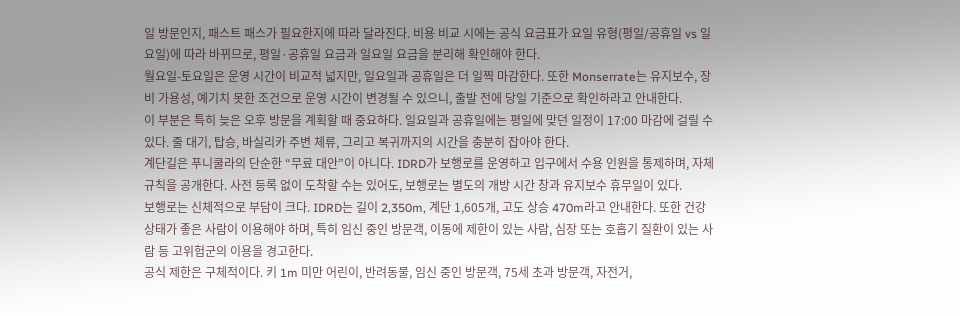일 방문인지, 패스트 패스가 필요한지에 따라 달라진다. 비용 비교 시에는 공식 요금표가 요일 유형(평일/공휴일 vs 일요일)에 따라 바뀌므로, 평일·공휴일 요금과 일요일 요금을 분리해 확인해야 한다.
월요일-토요일은 운영 시간이 비교적 넓지만, 일요일과 공휴일은 더 일찍 마감한다. 또한 Monserrate는 유지보수, 장비 가용성, 예기치 못한 조건으로 운영 시간이 변경될 수 있으니, 출발 전에 당일 기준으로 확인하라고 안내한다.
이 부분은 특히 늦은 오후 방문을 계획할 때 중요하다. 일요일과 공휴일에는 평일에 맞던 일정이 17:00 마감에 걸릴 수 있다. 줄 대기, 탑승, 바실리카 주변 체류, 그리고 복귀까지의 시간을 충분히 잡아야 한다.
계단길은 푸니쿨라의 단순한 “무료 대안”이 아니다. IDRD가 보행로를 운영하고 입구에서 수용 인원을 통제하며, 자체 규칙을 공개한다. 사전 등록 없이 도착할 수는 있어도, 보행로는 별도의 개방 시간 창과 유지보수 휴무일이 있다.
보행로는 신체적으로 부담이 크다. IDRD는 길이 2,350m, 계단 1,605개, 고도 상승 470m라고 안내한다. 또한 건강 상태가 좋은 사람이 이용해야 하며, 특히 임신 중인 방문객, 이동에 제한이 있는 사람, 심장 또는 호흡기 질환이 있는 사람 등 고위험군의 이용을 경고한다.
공식 제한은 구체적이다. 키 1m 미만 어린이, 반려동물, 임신 중인 방문객, 75세 초과 방문객, 자전거,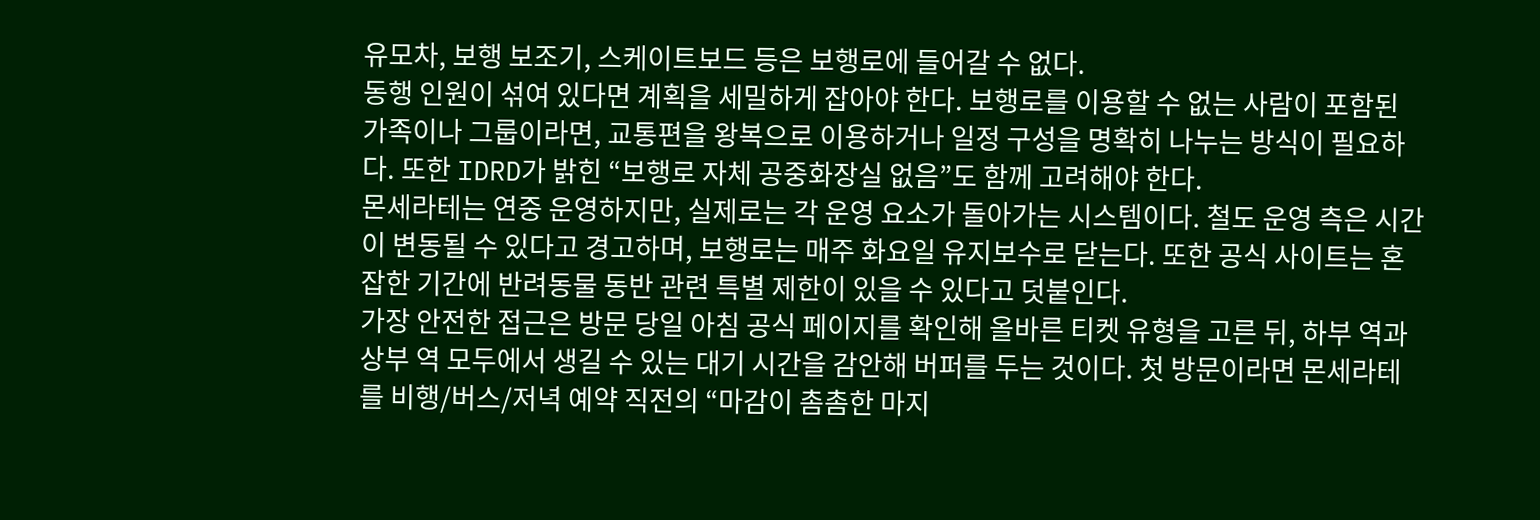유모차, 보행 보조기, 스케이트보드 등은 보행로에 들어갈 수 없다.
동행 인원이 섞여 있다면 계획을 세밀하게 잡아야 한다. 보행로를 이용할 수 없는 사람이 포함된 가족이나 그룹이라면, 교통편을 왕복으로 이용하거나 일정 구성을 명확히 나누는 방식이 필요하다. 또한 IDRD가 밝힌 “보행로 자체 공중화장실 없음”도 함께 고려해야 한다.
몬세라테는 연중 운영하지만, 실제로는 각 운영 요소가 돌아가는 시스템이다. 철도 운영 측은 시간이 변동될 수 있다고 경고하며, 보행로는 매주 화요일 유지보수로 닫는다. 또한 공식 사이트는 혼잡한 기간에 반려동물 동반 관련 특별 제한이 있을 수 있다고 덧붙인다.
가장 안전한 접근은 방문 당일 아침 공식 페이지를 확인해 올바른 티켓 유형을 고른 뒤, 하부 역과 상부 역 모두에서 생길 수 있는 대기 시간을 감안해 버퍼를 두는 것이다. 첫 방문이라면 몬세라테를 비행/버스/저녁 예약 직전의 “마감이 촘촘한 마지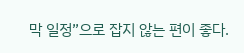막 일정”으로 잡지 않는 편이 좋다.